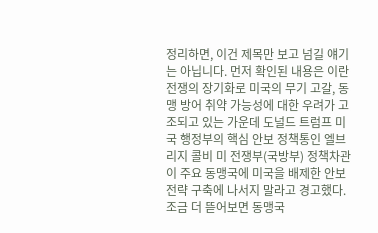정리하면, 이건 제목만 보고 넘길 얘기는 아닙니다. 먼저 확인된 내용은 이란 전쟁의 장기화로 미국의 무기 고갈, 동맹 방어 취약 가능성에 대한 우려가 고조되고 있는 가운데 도널드 트럼프 미국 행정부의 핵심 안보 정책통인 엘브리지 콜비 미 전쟁부(국방부) 정책차관이 주요 동맹국에 미국을 배제한 안보 전략 구축에 나서지 말라고 경고했다. 조금 더 뜯어보면 동맹국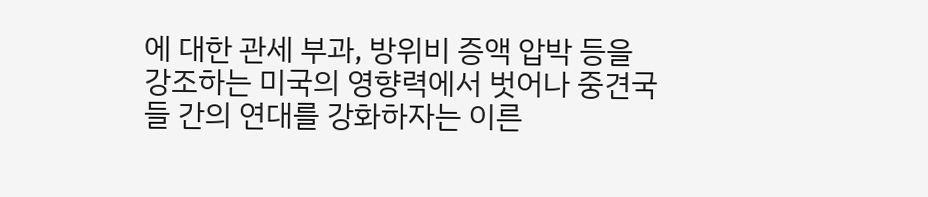에 대한 관세 부과, 방위비 증액 압박 등을 강조하는 미국의 영향력에서 벗어나 중견국들 간의 연대를 강화하자는 이른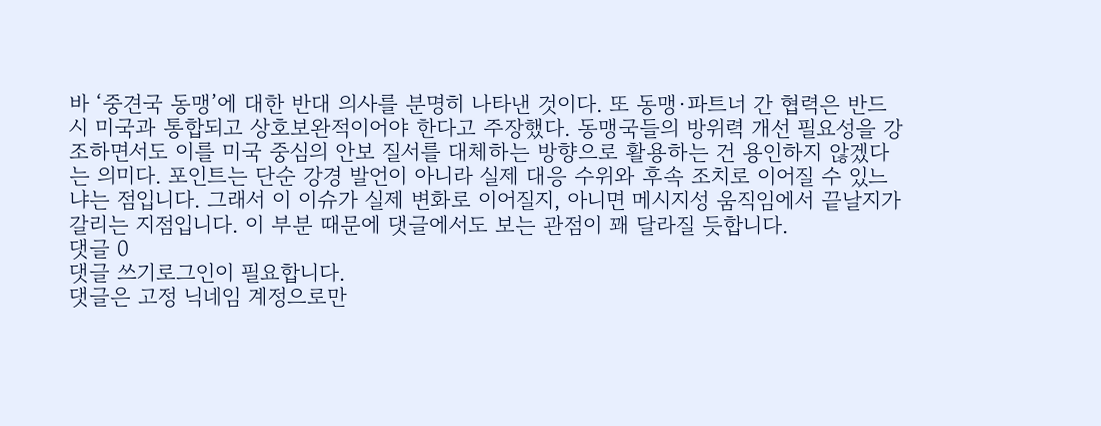바 ‘중견국 동맹’에 대한 반대 의사를 분명히 나타낸 것이다. 또 동맹·파트너 간 협력은 반드시 미국과 통합되고 상호보완적이어야 한다고 주장했다. 동맹국들의 방위력 개선 필요성을 강조하면서도 이를 미국 중심의 안보 질서를 대체하는 방향으로 활용하는 건 용인하지 않겠다는 의미다. 포인트는 단순 강경 발언이 아니라 실제 대응 수위와 후속 조치로 이어질 수 있느냐는 점입니다. 그래서 이 이슈가 실제 변화로 이어질지, 아니면 메시지성 움직임에서 끝날지가 갈리는 지점입니다. 이 부분 때문에 댓글에서도 보는 관점이 꽤 달라질 듯합니다.
댓글 0
댓글 쓰기로그인이 필요합니다.
댓글은 고정 닉네임 계정으로만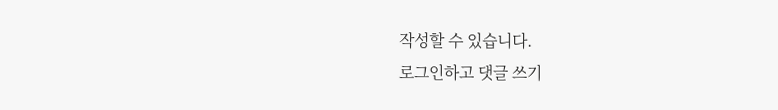작성할 수 있습니다.
로그인하고 댓글 쓰기